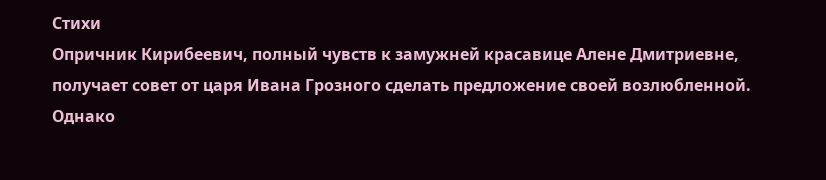Стихи
Опричник Кирибеевич, полный чувств к замужней красавице Алене Дмитриевне, получает совет от царя Ивана Грозного сделать предложение своей возлюбленной. Однако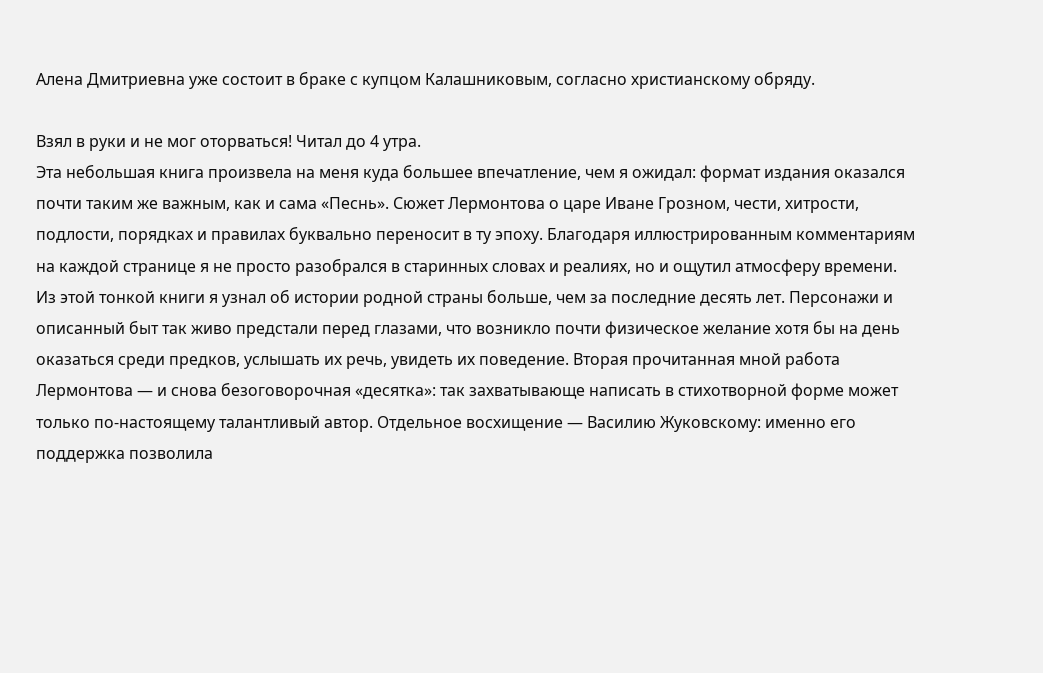Алена Дмитриевна уже состоит в браке с купцом Калашниковым, согласно христианскому обряду.

Взял в руки и не мог оторваться! Читал до 4 утра.
Эта небольшая книга произвела на меня куда большее впечатление, чем я ожидал: формат издания оказался почти таким же важным, как и сама «Песнь». Сюжет Лермонтова о царе Иване Грозном, чести, хитрости, подлости, порядках и правилах буквально переносит в ту эпоху. Благодаря иллюстрированным комментариям на каждой странице я не просто разобрался в старинных словах и реалиях, но и ощутил атмосферу времени. Из этой тонкой книги я узнал об истории родной страны больше, чем за последние десять лет. Персонажи и описанный быт так живо предстали перед глазами, что возникло почти физическое желание хотя бы на день оказаться среди предков, услышать их речь, увидеть их поведение. Вторая прочитанная мной работа Лермонтова — и снова безоговорочная «десятка»: так захватывающе написать в стихотворной форме может только по-настоящему талантливый автор. Отдельное восхищение — Василию Жуковскому: именно его поддержка позволила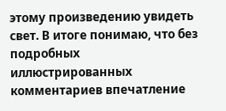этому произведению увидеть свет. В итоге понимаю, что без подробных иллюстрированных комментариев впечатление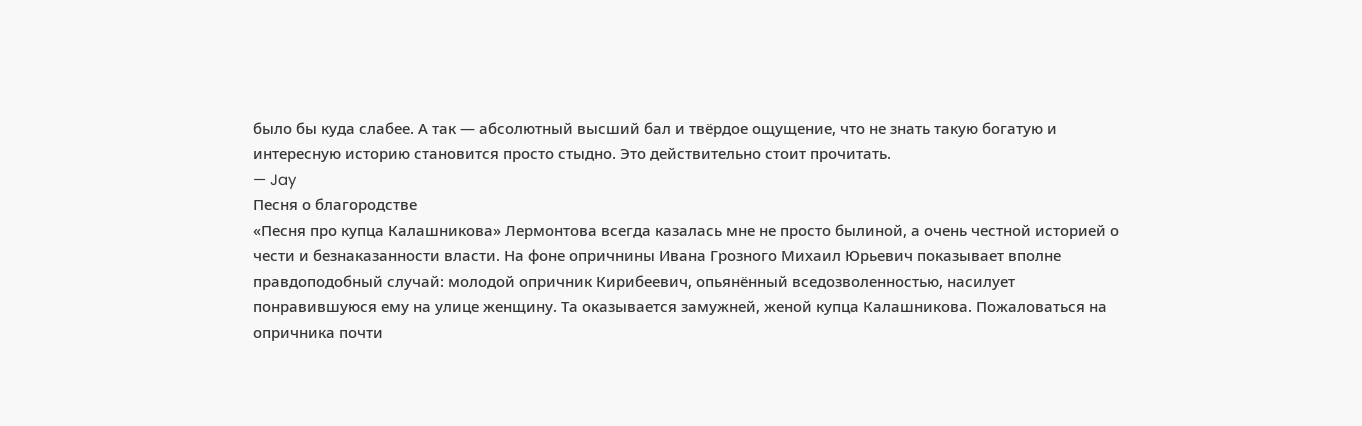было бы куда слабее. А так — абсолютный высший бал и твёрдое ощущение, что не знать такую богатую и интересную историю становится просто стыдно. Это действительно стоит прочитать.
— Jay
Песня о благородстве
«Песня про купца Калашникова» Лермонтова всегда казалась мне не просто былиной, а очень честной историей о чести и безнаказанности власти. На фоне опричнины Ивана Грозного Михаил Юрьевич показывает вполне правдоподобный случай: молодой опричник Кирибеевич, опьянённый вседозволенностью, насилует понравившуюся ему на улице женщину. Та оказывается замужней, женой купца Калашникова. Пожаловаться на опричника почти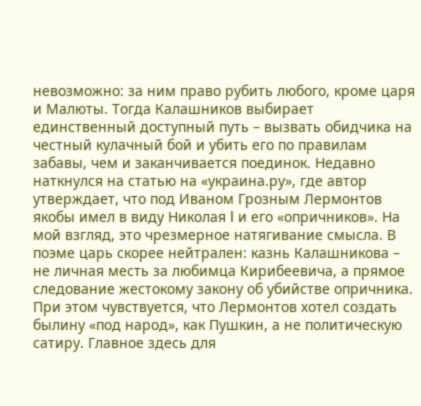невозможно: за ним право рубить любого, кроме царя и Малюты. Тогда Калашников выбирает единственный доступный путь – вызвать обидчика на честный кулачный бой и убить его по правилам забавы, чем и заканчивается поединок. Недавно наткнулся на статью на «украина.ру», где автор утверждает, что под Иваном Грозным Лермонтов якобы имел в виду Николая I и его «опричников». На мой взгляд, это чрезмерное натягивание смысла. В поэме царь скорее нейтрален: казнь Калашникова – не личная месть за любимца Кирибеевича, а прямое следование жестокому закону об убийстве опричника. При этом чувствуется, что Лермонтов хотел создать былину «под народ», как Пушкин, а не политическую сатиру. Главное здесь для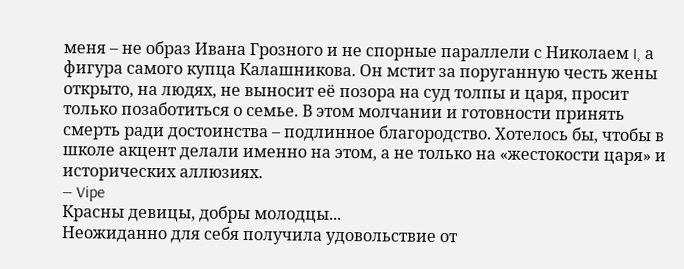меня – не образ Ивана Грозного и не спорные параллели с Николаем I, а фигура самого купца Калашникова. Он мстит за поруганную честь жены открыто, на людях, не выносит её позора на суд толпы и царя, просит только позаботиться о семье. В этом молчании и готовности принять смерть ради достоинства – подлинное благородство. Хотелось бы, чтобы в школе акцент делали именно на этом, а не только на «жестокости царя» и исторических аллюзиях.
— Vipe
Красны девицы, добры молодцы...
Неожиданно для себя получила удовольствие от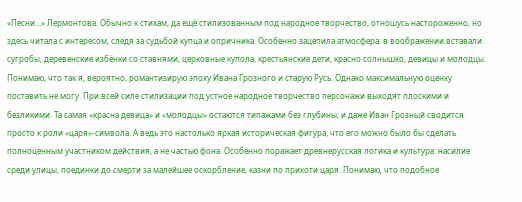«Песни…» Лермонтова. Обычно к стихам, да ещё стилизованным под народное творчество, отношусь настороженно, но здесь читала с интересом, следя за судьбой купца и опричника. Особенно зацепила атмосфера: в воображении вставали сугробы, деревенские избёнки со ставнями, церковные купола, крестьянские дети, красно солнышко, девицы и молодцы. Понимаю, что так я, вероятно, романтизирую эпоху Ивана Грозного и старую Русь. Однако максимальную оценку поставить не могу. При всей силе стилизации под устное народное творчество персонажи выходят плоскими и безликими. Та самая «красна девица» и «молодцы» остаются типажами без глубины; и даже Иван Грозный сводится просто к роли «царя»‑символа. А ведь это настолько яркая историческая фигура, что его можно было бы сделать полноценным участником действия, а не частью фона. Особенно поражает древнерусская логика и культура: насилие среди улицы, поединки до смерти за малейшее оскорбление, казни по прихоти царя. Понимаю, что подобное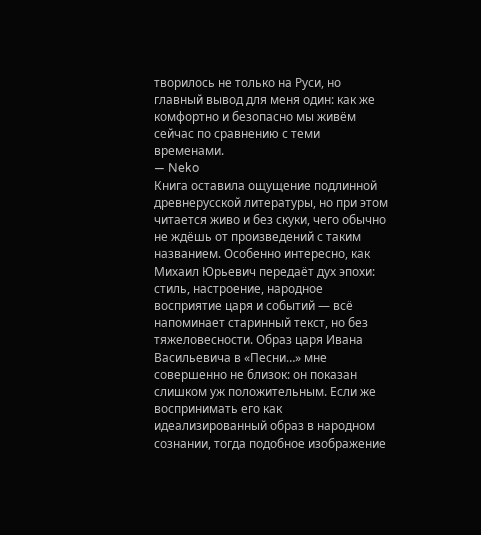творилось не только на Руси, но главный вывод для меня один: как же комфортно и безопасно мы живём сейчас по сравнению с теми временами.
— Neko
Книга оставила ощущение подлинной древнерусской литературы, но при этом читается живо и без скуки, чего обычно не ждёшь от произведений с таким названием. Особенно интересно, как Михаил Юрьевич передаёт дух эпохи: стиль, настроение, народное восприятие царя и событий — всё напоминает старинный текст, но без тяжеловесности. Образ царя Ивана Васильевича в «Песни…» мне совершенно не близок: он показан слишком уж положительным. Если же воспринимать его как идеализированный образ в народном сознании, тогда подобное изображение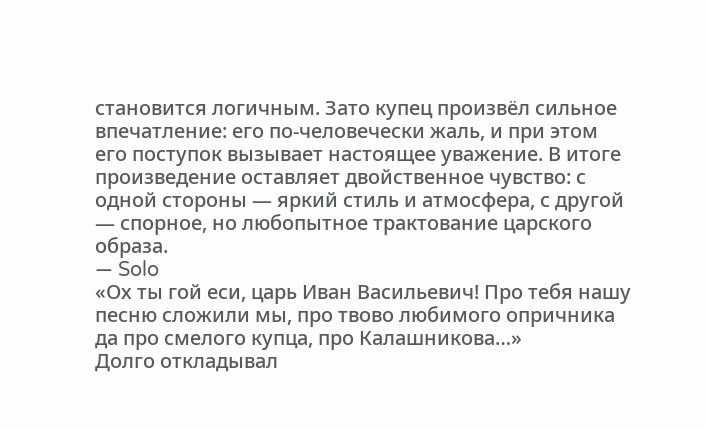становится логичным. Зато купец произвёл сильное впечатление: его по-человечески жаль, и при этом его поступок вызывает настоящее уважение. В итоге произведение оставляет двойственное чувство: с одной стороны — яркий стиль и атмосфера, с другой — спорное, но любопытное трактование царского образа.
— Solo
«Ох ты гой еси, царь Иван Васильевич! Про тебя нашу песню сложили мы, про твово любимого опричника да про смелого купца, про Калашникова…»
Долго откладывал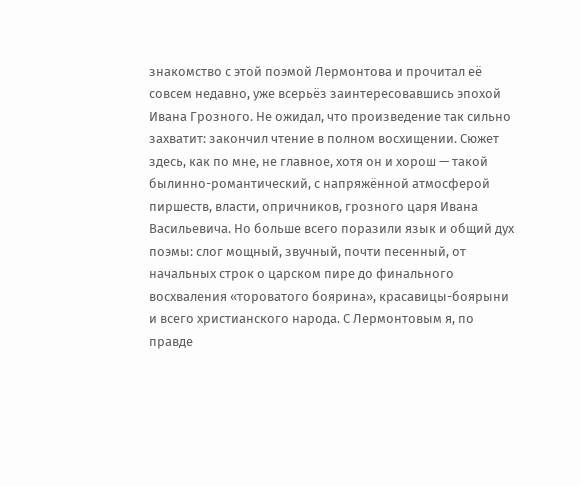знакомство с этой поэмой Лермонтова и прочитал её совсем недавно, уже всерьёз заинтересовавшись эпохой Ивана Грозного. Не ожидал, что произведение так сильно захватит: закончил чтение в полном восхищении. Сюжет здесь, как по мне, не главное, хотя он и хорош — такой былинно-романтический, с напряжённой атмосферой пиршеств, власти, опричников, грозного царя Ивана Васильевича. Но больше всего поразили язык и общий дух поэмы: слог мощный, звучный, почти песенный, от начальных строк о царском пире до финального восхваления «тороватого боярина», красавицы-боярыни и всего христианского народа. С Лермонтовым я, по правде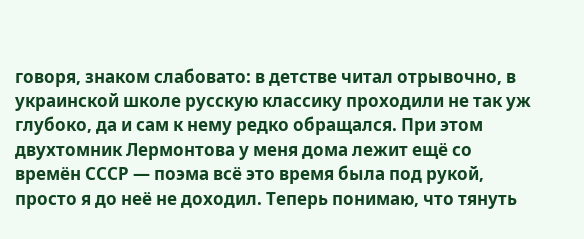говоря, знаком слабовато: в детстве читал отрывочно, в украинской школе русскую классику проходили не так уж глубоко, да и сам к нему редко обращался. При этом двухтомник Лермонтова у меня дома лежит ещё со времён СССР — поэма всё это время была под рукой, просто я до неё не доходил. Теперь понимаю, что тянуть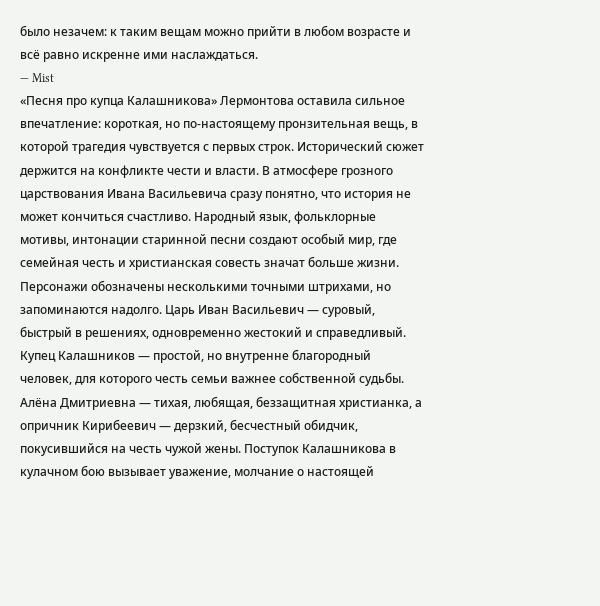было незачем: к таким вещам можно прийти в любом возрасте и всё равно искренне ими наслаждаться.
— Mist
«Песня про купца Калашникова» Лермонтова оставила сильное впечатление: короткая, но по-настоящему пронзительная вещь, в которой трагедия чувствуется с первых строк. Исторический сюжет держится на конфликте чести и власти. В атмосфере грозного царствования Ивана Васильевича сразу понятно, что история не может кончиться счастливо. Народный язык, фольклорные мотивы, интонации старинной песни создают особый мир, где семейная честь и христианская совесть значат больше жизни. Персонажи обозначены несколькими точными штрихами, но запоминаются надолго. Царь Иван Васильевич — суровый, быстрый в решениях, одновременно жестокий и справедливый. Купец Калашников — простой, но внутренне благородный человек, для которого честь семьи важнее собственной судьбы. Алёна Дмитриевна — тихая, любящая, беззащитная христианка, а опричник Кирибеевич — дерзкий, бесчестный обидчик, покусившийся на честь чужой жены. Поступок Калашникова в кулачном бою вызывает уважение, молчание о настоящей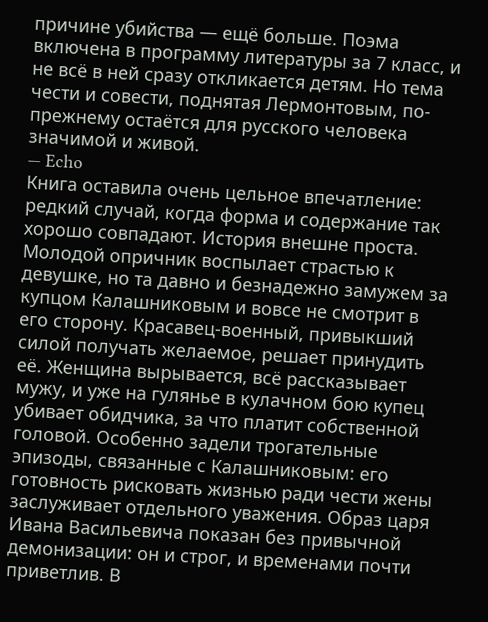причине убийства — ещё больше. Поэма включена в программу литературы за 7 класс, и не всё в ней сразу откликается детям. Но тема чести и совести, поднятая Лермонтовым, по-прежнему остаётся для русского человека значимой и живой.
— Echo
Книга оставила очень цельное впечатление: редкий случай, когда форма и содержание так хорошо совпадают. История внешне проста. Молодой опричник воспылает страстью к девушке, но та давно и безнадежно замужем за купцом Калашниковым и вовсе не смотрит в его сторону. Красавец-военный, привыкший силой получать желаемое, решает принудить её. Женщина вырывается, всё рассказывает мужу, и уже на гулянье в кулачном бою купец убивает обидчика, за что платит собственной головой. Особенно задели трогательные эпизоды, связанные с Калашниковым: его готовность рисковать жизнью ради чести жены заслуживает отдельного уважения. Образ царя Ивана Васильевича показан без привычной демонизации: он и строг, и временами почти приветлив. В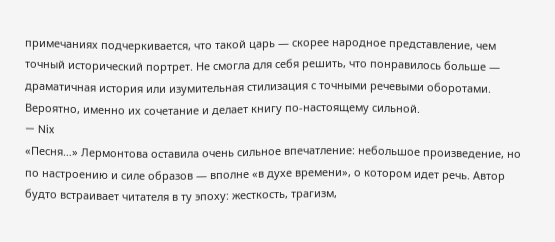примечаниях подчеркивается, что такой царь — скорее народное представление, чем точный исторический портрет. Не смогла для себя решить, что понравилось больше — драматичная история или изумительная стилизация с точными речевыми оборотами. Вероятно, именно их сочетание и делает книгу по-настоящему сильной.
— Nix
«Песня…» Лермонтова оставила очень сильное впечатление: небольшое произведение, но по настроению и силе образов — вполне «в духе времени», о котором идет речь. Автор будто встраивает читателя в ту эпоху: жесткость, трагизм,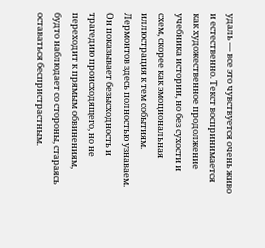удаль — все это чувствуется очень живо и естественно. Текст воспринимается как художественное продолжение учебника истории, но без сухости и схем, скорее как эмоциональная иллюстрация к тем событиям. Лермонтов здесь полностью узнаваем. Он показывает безысходность и трагедию происходящего, но не переходит к прямым обвинениям, будто наблюдает со стороны, стараясь оставаться беспристрастным.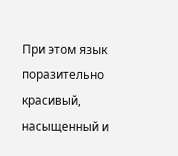При этом язык поразительно красивый, насыщенный и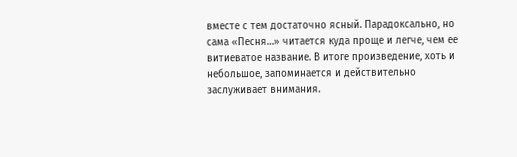вместе с тем достаточно ясный. Парадоксально, но сама «Песня…» читается куда проще и легче, чем ее витиеватое название. В итоге произведение, хоть и небольшое, запоминается и действительно заслуживает внимания.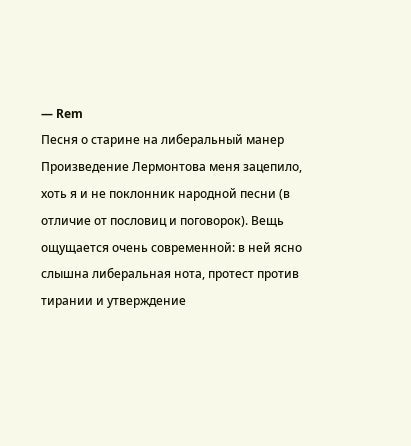— Rem
Песня о старине на либеральный манер
Произведение Лермонтова меня зацепило, хоть я и не поклонник народной песни (в отличие от пословиц и поговорок). Вещь ощущается очень современной: в ней ясно слышна либеральная нота, протест против тирании и утверждение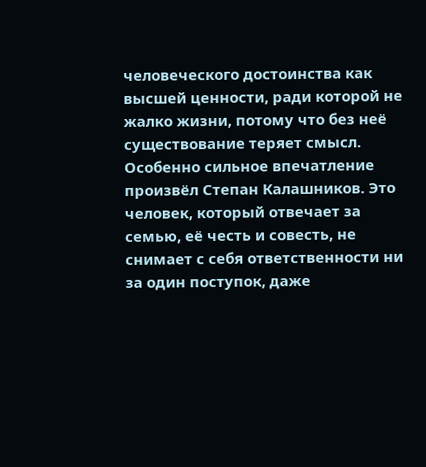человеческого достоинства как высшей ценности, ради которой не жалко жизни, потому что без неё существование теряет смысл. Особенно сильное впечатление произвёл Степан Калашников. Это человек, который отвечает за семью, её честь и совесть, не снимает с себя ответственности ни за один поступок, даже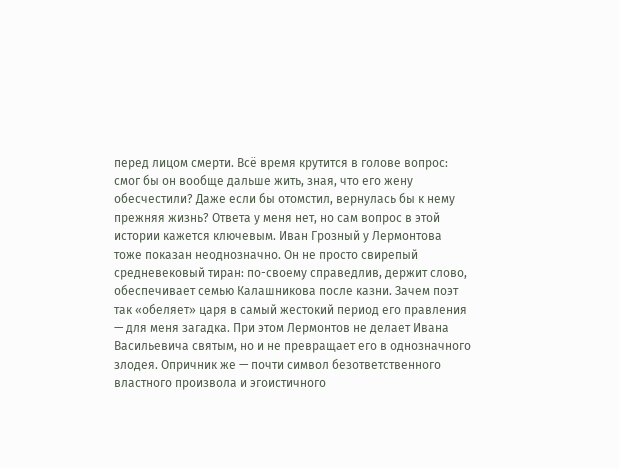перед лицом смерти. Всё время крутится в голове вопрос: смог бы он вообще дальше жить, зная, что его жену обесчестили? Даже если бы отомстил, вернулась бы к нему прежняя жизнь? Ответа у меня нет, но сам вопрос в этой истории кажется ключевым. Иван Грозный у Лермонтова тоже показан неоднозначно. Он не просто свирепый средневековый тиран: по-своему справедлив, держит слово, обеспечивает семью Калашникова после казни. Зачем поэт так «обеляет» царя в самый жестокий период его правления — для меня загадка. При этом Лермонтов не делает Ивана Васильевича святым, но и не превращает его в однозначного злодея. Опричник же — почти символ безответственного властного произвола и эгоистичного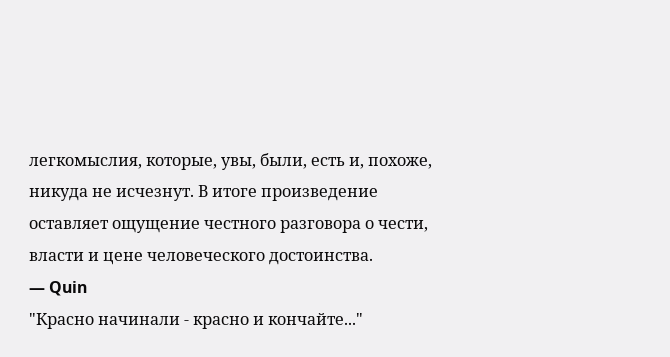легкомыслия, которые, увы, были, есть и, похоже, никуда не исчезнут. В итоге произведение оставляет ощущение честного разговора о чести, власти и цене человеческого достоинства.
— Quin
"Красно начинали - красно и кончайте..."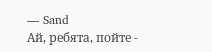— Sand
Ай, ребята, пойте -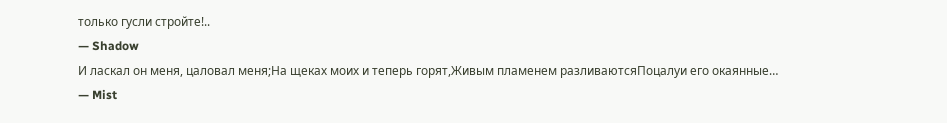только гусли стройте!..
— Shadow
И ласкал он меня, цаловал меня;На щеках моих и теперь горят,Живым пламенем разливаютсяПоцалуи его окаянные…
— Mist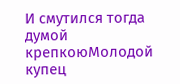И смутился тогда думой крепкоюМолодой купец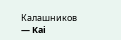Калашников
— Kai